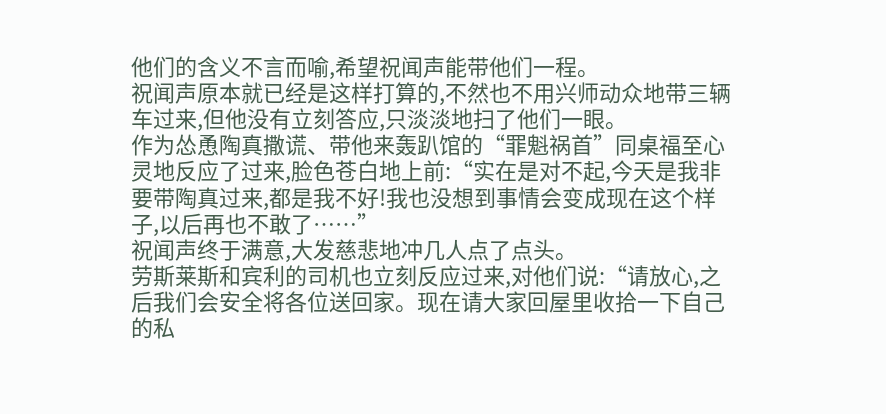他们的含义不言而喻,希望祝闻声能带他们一程。
祝闻声原本就已经是这样打算的,不然也不用兴师动众地带三辆车过来,但他没有立刻答应,只淡淡地扫了他们一眼。
作为怂恿陶真撒谎、带他来轰趴馆的“罪魁祸首”同桌福至心灵地反应了过来,脸色苍白地上前:“实在是对不起,今天是我非要带陶真过来,都是我不好!我也没想到事情会变成现在这个样子,以后再也不敢了……”
祝闻声终于满意,大发慈悲地冲几人点了点头。
劳斯莱斯和宾利的司机也立刻反应过来,对他们说:“请放心,之后我们会安全将各位送回家。现在请大家回屋里收拾一下自己的私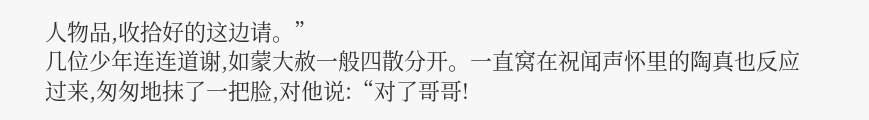人物品,收拾好的这边请。”
几位少年连连道谢,如蒙大赦一般四散分开。一直窝在祝闻声怀里的陶真也反应过来,匆匆地抹了一把脸,对他说:“对了哥哥!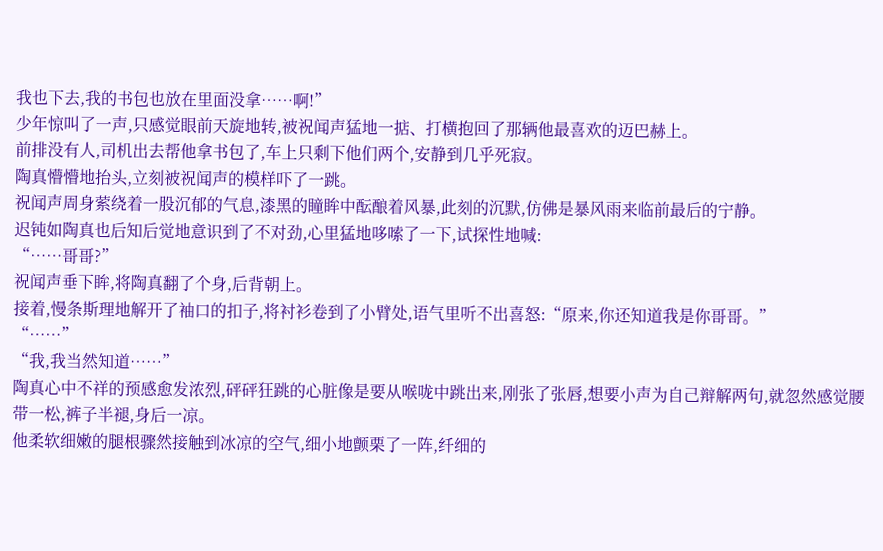我也下去,我的书包也放在里面没拿……啊!”
少年惊叫了一声,只感觉眼前天旋地转,被祝闻声猛地一掂、打横抱回了那辆他最喜欢的迈巴赫上。
前排没有人,司机出去帮他拿书包了,车上只剩下他们两个,安静到几乎死寂。
陶真懵懵地抬头,立刻被祝闻声的模样吓了一跳。
祝闻声周身萦绕着一股沉郁的气息,漆黑的瞳眸中酝酿着风暴,此刻的沉默,仿佛是暴风雨来临前最后的宁静。
迟钝如陶真也后知后觉地意识到了不对劲,心里猛地哆嗦了一下,试探性地喊:
“……哥哥?”
祝闻声垂下眸,将陶真翻了个身,后背朝上。
接着,慢条斯理地解开了袖口的扣子,将衬衫卷到了小臂处,语气里听不出喜怒:“原来,你还知道我是你哥哥。”
“……”
“我,我当然知道……”
陶真心中不祥的预感愈发浓烈,砰砰狂跳的心脏像是要从喉咙中跳出来,刚张了张唇,想要小声为自己辩解两句,就忽然感觉腰带一松,裤子半褪,身后一凉。
他柔软细嫩的腿根骤然接触到冰凉的空气,细小地颤栗了一阵,纤细的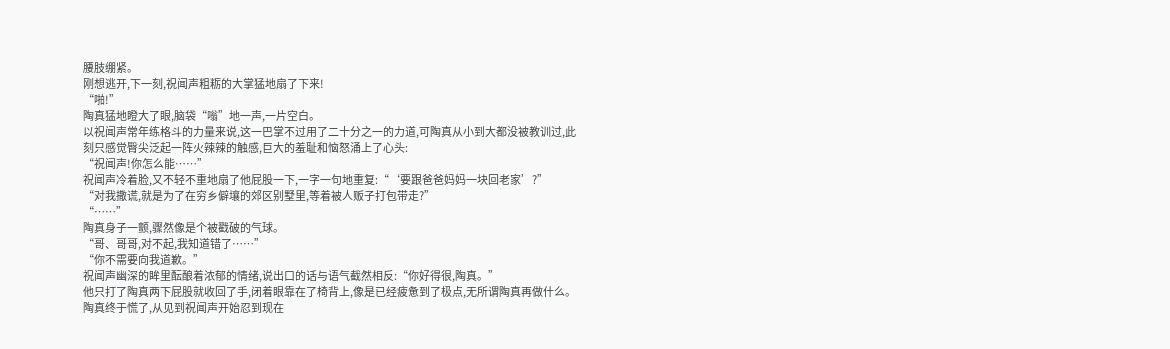腰肢绷紧。
刚想逃开,下一刻,祝闻声粗粝的大掌猛地扇了下来!
“啪!”
陶真猛地瞪大了眼,脑袋“嗡”地一声,一片空白。
以祝闻声常年练格斗的力量来说,这一巴掌不过用了二十分之一的力道,可陶真从小到大都没被教训过,此刻只感觉臀尖泛起一阵火辣辣的触感,巨大的羞耻和恼怒涌上了心头:
“祝闻声!你怎么能……”
祝闻声冷着脸,又不轻不重地扇了他屁股一下,一字一句地重复:“‘要跟爸爸妈妈一块回老家’?”
“对我撒谎,就是为了在穷乡僻壤的郊区别墅里,等着被人贩子打包带走?”
“……”
陶真身子一颤,骤然像是个被戳破的气球。
“哥、哥哥,对不起,我知道错了……”
“你不需要向我道歉。”
祝闻声幽深的眸里酝酿着浓郁的情绪,说出口的话与语气截然相反:“你好得很,陶真。”
他只打了陶真两下屁股就收回了手,闭着眼靠在了椅背上,像是已经疲惫到了极点,无所谓陶真再做什么。
陶真终于慌了,从见到祝闻声开始忍到现在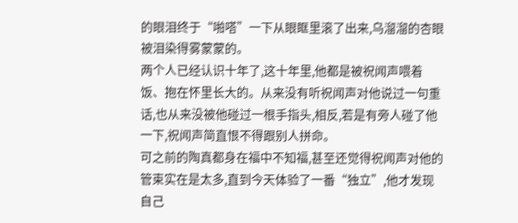的眼泪终于“啪嗒”一下从眼眶里滚了出来,乌溜溜的杏眼被泪染得雾蒙蒙的。
两个人已经认识十年了,这十年里,他都是被祝闻声喂着饭、抱在怀里长大的。从来没有听祝闻声对他说过一句重话,也从来没被他碰过一根手指头,相反,若是有旁人碰了他一下,祝闻声简直恨不得跟别人拼命。
可之前的陶真都身在福中不知福,甚至还觉得祝闻声对他的管束实在是太多,直到今天体验了一番“独立”,他才发现自己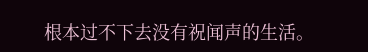根本过不下去没有祝闻声的生活。